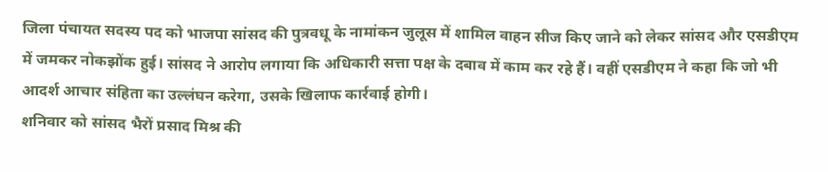जिला पंचायत सदस्य पद को भाजपा सांसद की पुत्रवधू के नामांकन जुलूस में शामिल वाहन सीज किए जाने को लेकर सांसद और एसडीएम में जमकर नोकझोंक हुई। सांसद ने आरोप लगाया कि अधिकारी सत्ता पक्ष के दबाव में काम कर रहे हैं। वहीं एसडीएम ने कहा कि जो भी आदर्श आचार संहिता का उल्लंघन करेगा, उसके खिलाफ कार्रवाई होगी।
शनिवार को सांसद भैरों प्रसाद मिश्र की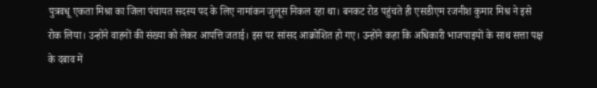पुत्रवधू एकता मिश्रा का जिला पंचायत सदस्य पद के लिए नामांकन जुलूस निकल रहा था। बनकट रोड पहुंचते ही एसडीएम रजनीश कुमार मिश्र ने इसे रोक लिया। उन्होंने वाहनों की संख्या को लेकर आपत्ति जताई। इस पर सांसद आक्रोशित हो गए। उन्होंने कहा कि अधिकारी भाजपाइयों के साथ सत्ता पक्ष के दबाव में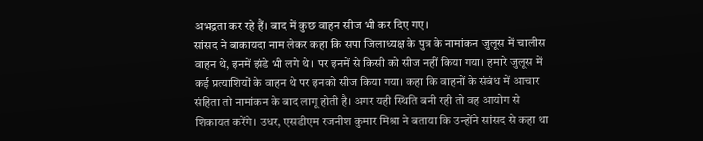अभद्रता कर रहे हैं। बाद में कुछ वाहन सीज भी कर दिए गए।
सांसद ने बाकायदा नाम लेकर कहा कि सपा जिलाध्यक्ष के पुत्र के नामांकन जुलूस में चालीस वाहन थे, इनमें झंडे भी लगे थे। पर इनमें से किसी को सीज नहीं किया गया। हमारे जुलूस में कई प्रत्याशियों के वाहन थे पर इनको सीज किया गया। कहा कि वाहनों के संबंध में आचार संहिता तो नामांकन के बाद लागू होती है। अगर यही स्थिति बनी रही तो वह आयोग से शिकायत करेंगे। उधर, एसडीएम रजनीश कुमार मिश्रा ने बताया कि उन्होंने सांसद से कहा था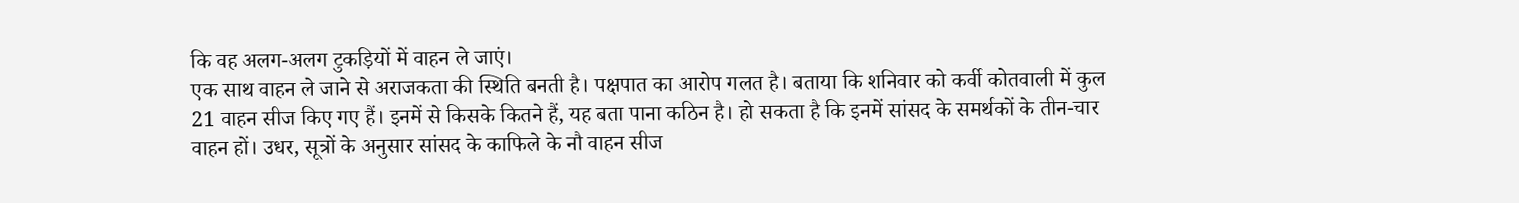कि वह अलग-अलग टुकड़ियों में वाहन ले जाएं।
एक साथ वाहन ले जाने से अराजकता की स्थिति बनती है। पक्षपात का आरोप गलत है। बताया कि शनिवार को कर्वी कोतवाली में कुल 21 वाहन सीज किए गए हैं। इनमें से किसके कितने हैं, यह बता पाना कठिन है। हो सकता है कि इनमें सांसद के समर्थकों के तीन-चार वाहन हों। उधर, सूत्रों के अनुसार सांसद के काफिले के नौ वाहन सीज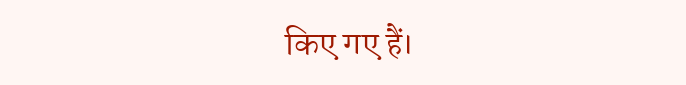किए गए हैं।